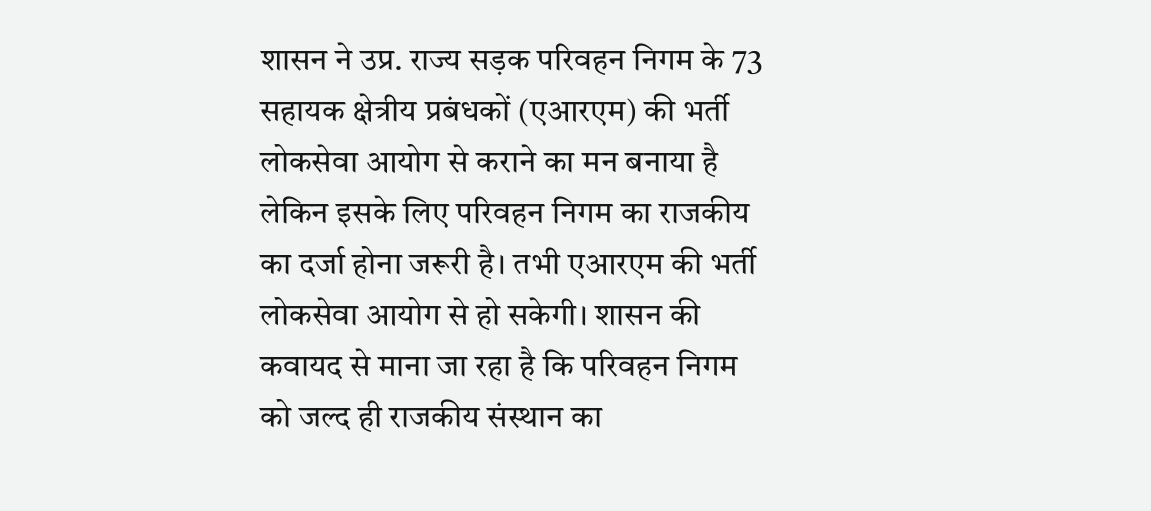शासन ने उप्र. राज्य सड़क परिवहन निगम के 73 सहायक क्षेत्रीय प्रबंधकों (एआरएम) की भर्ती लोकसेवा आयोग से कराने का मन बनाया है लेकिन इसके लिए परिवहन निगम का राजकीय का दर्जा होना जरूरी है। तभी एआरएम की भर्ती लोकसेवा आयोग से हो सकेगी। शासन की कवायद से माना जा रहा है कि परिवहन निगम को जल्द ही राजकीय संस्थान का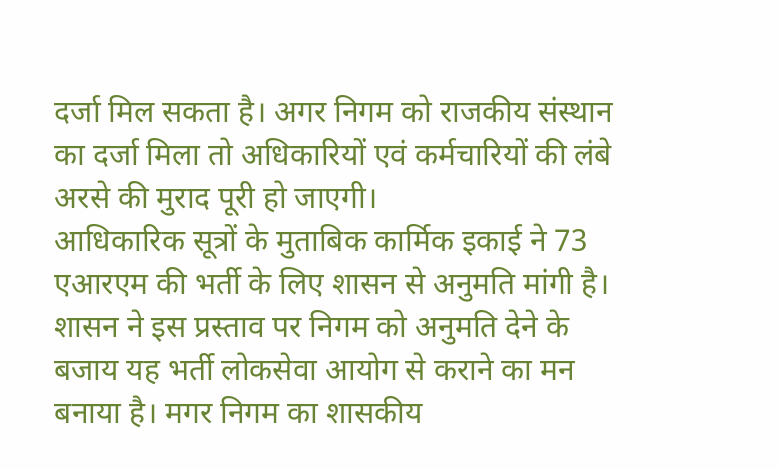दर्जा मिल सकता है। अगर निगम को राजकीय संस्थान का दर्जा मिला तो अधिकारियों एवं कर्मचारियों की लंबे अरसे की मुराद पूरी हो जाएगी।
आधिकारिक सूत्रों के मुताबिक कार्मिक इकाई ने 73 एआरएम की भर्ती के लिए शासन से अनुमति मांगी है। शासन ने इस प्रस्ताव पर निगम को अनुमति देने के बजाय यह भर्ती लोकसेवा आयोग से कराने का मन बनाया है। मगर निगम का शासकीय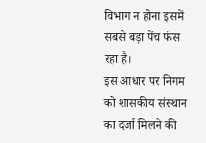विभाग न होना इसमें सबसे बड़ा पेंच फंस रहा है।
इस आधार पर निगम को शासकीय संस्थान का दर्जा मिलने की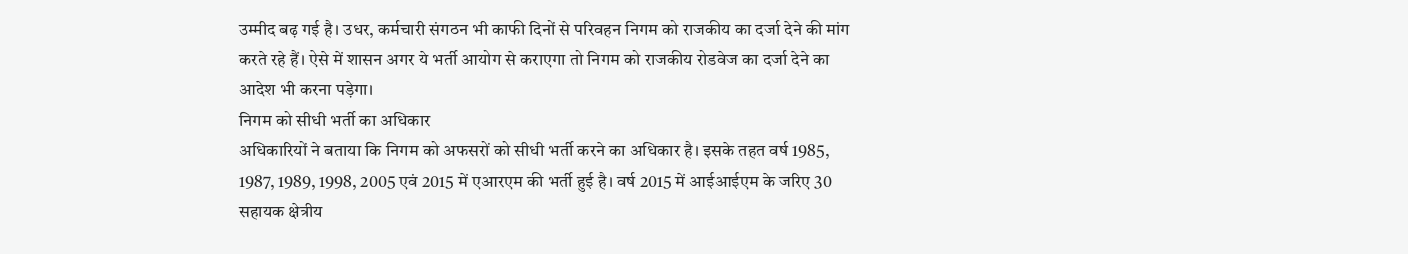उम्मीद बढ़ गई है। उधर, कर्मचारी संगठन भी काफी दिनों से परिवहन निगम को राजकीय का दर्जा देने की मांग करते रहे हैं। ऐसे में शासन अगर ये भर्ती आयोग से कराएगा तो निगम को राजकीय रोडवेज का दर्जा देने का आदेश भी करना पड़ेगा।
निगम को सीधी भर्ती का अधिकार
अधिकारियों ने बताया कि निगम को अफसरों को सीधी भर्ती करने का अधिकार है। इसके तहत वर्ष 1985, 1987, 1989, 1998, 2005 एवं 2015 में एआरएम की भर्ती हुई है। वर्ष 2015 में आईआईएम के जरिए 30 सहायक क्षेत्रीय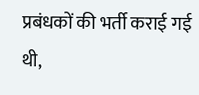प्रबंधकों की भर्ती कराई गई थी,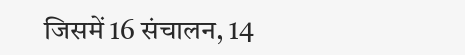जिसमें 16 संचालन, 14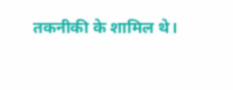तकनीकी के शामिल थे।